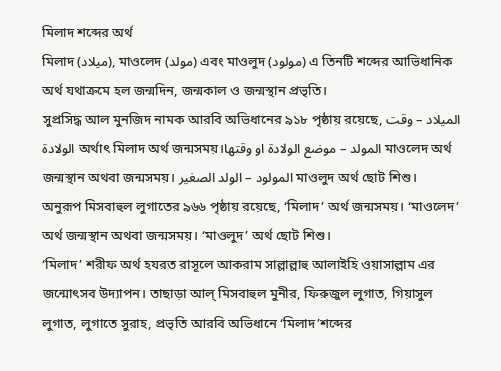মিলাদ শব্দের অর্থ
মিলাদ (ميلاد), মাওলেদ (مولد) এবং মাওলুদ (مولود) এ তিনটি শব্দের আভিধানিক অর্থ যথাক্রমে হল জন্মদিন, জন্মকাল ও জন্মস্থান প্রভৃতি।
সুপ্রসিদ্ধ আল মুনজিদ নামক আরবি অভিধানের ৯১৮ পৃষ্ঠায় রয়েছে, الميلاد – وقت الولادة অর্থাৎ মিলাদ অর্থ জন্মসময়।المولد – موضع الولادة او وقتها মাওলেদ অর্থ জন্মস্থান অথবা জন্মসময়। المولود – الولد الصغير মাওলুদ অর্থ ছোট শিশু।
অনুরূপ মিসবাহুল লুগাতের ৯৬৬ পৃষ্ঠায় রয়েছে, ‘মিলাদ’ অর্থ জন্মসময়। ‘মাওলেদ’ অর্থ জন্মস্থান অথবা জন্মসময়। ‘মাওলুদ’ অর্থ ছোট শিশু।
‘মিলাদ’ শরীফ অর্থ হযরত রাসূলে আকরাম সাল্লাল্লাহু আলাইহি ওয়াসাল্লাম এর জন্মোৎসব উদ্যাপন। তাছাড়া আল্ মিসবাহুল মুনীর, ফিরুজুল লুগাত, গিয়াসুল লুগাত, লুগাতে সুরাহ, প্রভৃতি আরবি অভিধানে ‘মিলাদ’শব্দের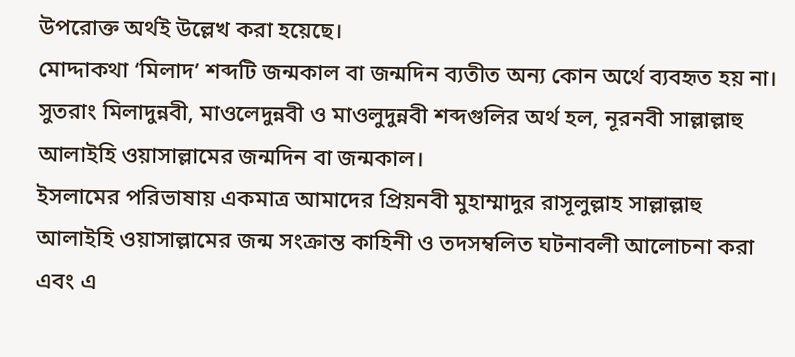উপরোক্ত অর্থই উল্লেখ করা হয়েছে।
মোদ্দাকথা ‘মিলাদ’ শব্দটি জন্মকাল বা জন্মদিন ব্যতীত অন্য কোন অর্থে ব্যবহৃত হয় না। সুতরাং মিলাদুন্নবী, মাওলেদুন্নবী ও মাওলুদুন্নবী শব্দগুলির অর্থ হল, নূরনবী সাল্লাল্লাহু আলাইহি ওয়াসাল্লামের জন্মদিন বা জন্মকাল।
ইসলামের পরিভাষায় একমাত্র আমাদের প্রিয়নবী মুহাম্মাদুর রাসূলুল্লাহ সাল্লাল্লাহু আলাইহি ওয়াসাল্লামের জন্ম সংক্রান্ত কাহিনী ও তদসম্বলিত ঘটনাবলী আলোচনা করা এবং এ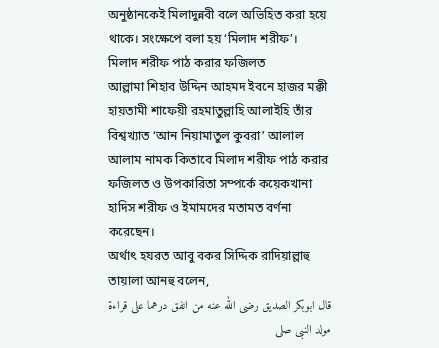অনুষ্ঠানকেই মিলাদুন্নবী বলে অভিহিত করা হয়ে থাকে। সংক্ষেপে বলা হয় ‘মিলাদ শরীফ’।
মিলাদ শরীফ পাঠ করার ফজিলত
আল্লামা শিহাব উদ্দিন আহমদ ইবনে হাজর মক্কী হায়তামী শাফেয়ী রহমাতুল্লাহি আলাইহি তাঁর বিশ্বখ্যাত ‘আন নিয়ামাতুল কুবরা’ আলাল আলাম নামক কিতাবে মিলাদ শরীফ পাঠ করার ফজিলত ও উপকারিতা সম্পর্কে কয়েকখানা হাদিস শরীফ ও ইমামদের মতামত বর্ণনা করেছেন।
অর্থাৎ হযরত আবু বকর সিদ্দিক রাদিয়াল্লাহু তায়ালা আনহু বলেন,
قال ابوبكر الصديق رضى الله عنه من انفق درهما على قراءة مولد النبى صلی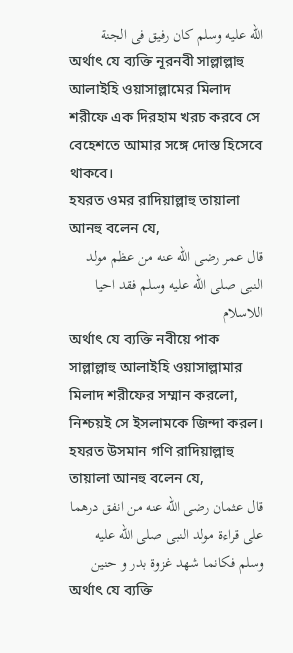الله عليه وسلم كان رفيق فى الجنة
অর্থাৎ যে ব্যক্তি নূরনবী সাল্লাল্লাহু আলাইহি ওয়াসাল্লামের মিলাদ শরীফে এক দিরহাম খরচ করবে সে বেহেশতে আমার সঙ্গে দোস্ত হিসেবে থাকবে।
হযরত ওমর রাদিয়াল্লাহু তায়ালা আনহু বলেন যে,
قال عمر رضى الله عنه من عظم مولد النبى صلى الله عليه وسلم فقد احيا اللاسلام
অর্থাৎ যে ব্যক্তি নবীয়ে পাক সাল্লাল্লাহু আলাইহি ওয়াসাল্লামার মিলাদ শরীফের সম্মান করলো, নিশ্চয়ই সে ইসলামকে জিন্দা করল।
হযরত উসমান গণি রাদিয়াল্লাহু তায়ালা আনহু বলেন যে,
قال عثمان رضى الله عنه من انفق درهما على قراءة مولد النبى صلى الله عليه وسلم فكانما شهد غزوة بدر و حنين
অর্থাৎ যে ব্যক্তি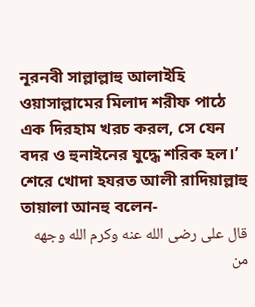নূরনবী সাল্লাল্লাহু আলাইহি ওয়াসাল্লামের মিলাদ শরীফ পাঠে এক দিরহাম খরচ করল, সে যেন বদর ও হুনাইনের যুদ্ধে শরিক হল।’
শেরে খোদা হযরত আলী রাদিয়াল্লাহু তায়ালা আনহু বলেন-
قال على رضى الله عنه وكرم الله وجهه من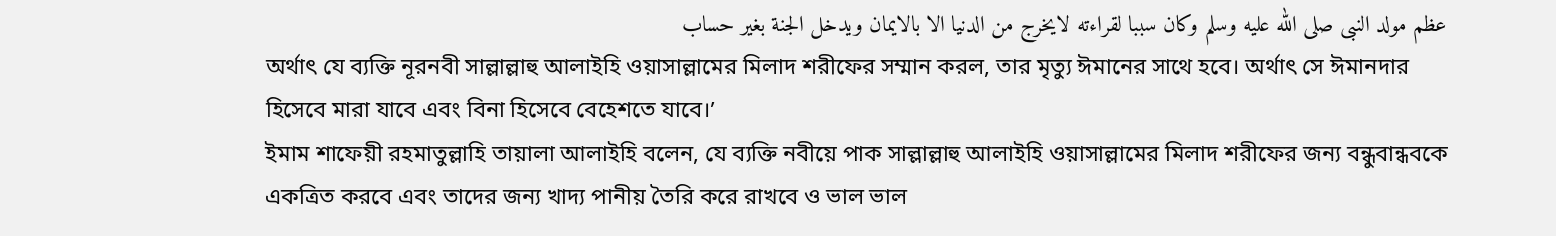عظم مولد النبى صلى الله عليه وسلم وكان سببا لقراءته لايخرج من الدنيا الا بالايمان ويدخل الجنة بغير حساب
অর্থাৎ যে ব্যক্তি নূরনবী সাল্লাল্লাহু আলাইহি ওয়াসাল্লামের মিলাদ শরীফের সম্মান করল, তার মৃত্যু ঈমানের সাথে হবে। অর্থাৎ সে ঈমানদার হিসেবে মারা যাবে এবং বিনা হিসেবে বেহেশতে যাবে।’
ইমাম শাফেয়ী রহমাতুল্লাহি তায়ালা আলাইহি বলেন, যে ব্যক্তি নবীয়ে পাক সাল্লাল্লাহু আলাইহি ওয়াসাল্লামের মিলাদ শরীফের জন্য বন্ধুবান্ধবকে একত্রিত করবে এবং তাদের জন্য খাদ্য পানীয় তৈরি করে রাখবে ও ভাল ভাল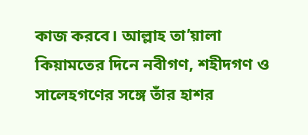কাজ করবে। আল্লাহ তা’য়ালা কিয়ামতের দিনে নবীগণ, শহীদগণ ও সালেহগণের সঙ্গে তাঁর হাশর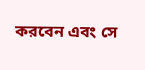করবেন এবং সে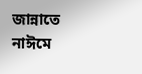জান্নাতে নাঈমে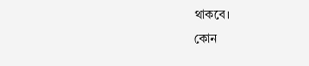থাকবে।
কোন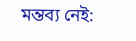মন্তব্য নেই: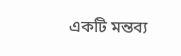একটি মন্তব্য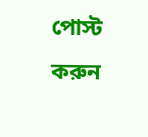পোস্ট করুন